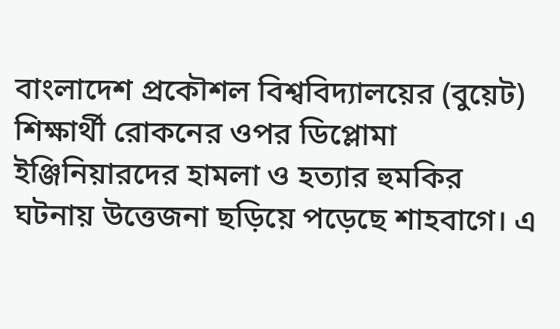বাংলাদেশ প্রকৌশল বিশ্ববিদ্যালয়ের (বুয়েট) শিক্ষার্থী রোকনের ওপর ডিপ্লোমা ইঞ্জিনিয়ারদের হামলা ও হত্যার হুমকির ঘটনায় উত্তেজনা ছড়িয়ে পড়েছে শাহবাগে। এ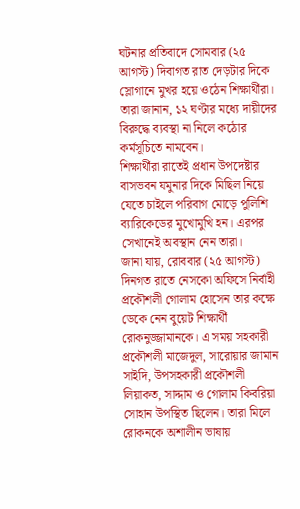ঘটনার প্রতিবাদে সোমবার (২৫ আগস্ট) দিবাগত রাত দেড়টার দিকে স্লোগানে মুখর হয়ে ওঠেন শিক্ষার্থীরা। তারা জানান, ১২ ঘণ্টার মধ্যে দায়ীদের বিরুদ্ধে ব্যবস্থা না নিলে কঠোর কর্মসূচিতে নামবেন।
শিক্ষার্থীরা রাতেই প্রধান উপদেষ্টার বাসভবন যমুনার দিকে মিছিল নিয়ে যেতে চাইলে পরিবাগ মোড়ে পুলিশি ব্যারিকেডের মুখোমুখি হন। এরপর সেখানেই অবস্থান নেন তারা।
জানা যায়, রোববার (২৫ আগস্ট) দিনগত রাতে নেসকো অফিসে নির্বাহী প্রকৌশলী গোলাম হোসেন তার কক্ষে ডেকে নেন বুয়েট শিক্ষার্থী রোকনুজ্জামানকে। এ সময় সহকারী প্রকৌশলী মাজেদুল, সারোয়ার জামান সাইদি, উপসহকারী প্রকৌশলী লিয়াকত, সাদ্দাম ও গোলাম কিবরিয়া সোহান উপস্থিত ছিলেন। তারা মিলে রোকনকে অশালীন ভাষায়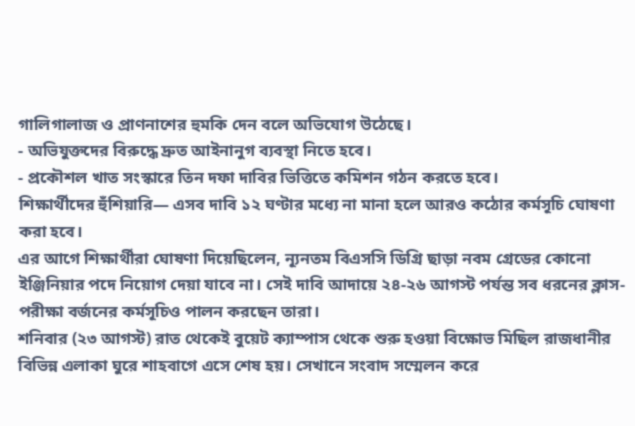গালিগালাজ ও প্রাণনাশের হুমকি দেন বলে অভিযোগ উঠেছে।
- অভিযুক্তদের বিরুদ্ধে দ্রুত আইনানুগ ব্যবস্থা নিতে হবে।
- প্রকৌশল খাত সংস্কারে তিন দফা দাবির ভিত্তিতে কমিশন গঠন করতে হবে।
শিক্ষার্থীদের হুঁশিয়ারি— এসব দাবি ১২ ঘণ্টার মধ্যে না মানা হলে আরও কঠোর কর্মসূচি ঘোষণা করা হবে।
এর আগে শিক্ষার্থীরা ঘোষণা দিয়েছিলেন, ন্যূনতম বিএসসি ডিগ্রি ছাড়া নবম গ্রেডের কোনো ইঞ্জিনিয়ার পদে নিয়োগ দেয়া যাবে না। সেই দাবি আদায়ে ২৪-২৬ আগস্ট পর্যন্ত সব ধরনের ক্লাস-পরীক্ষা বর্জনের কর্মসূচিও পালন করছেন তারা।
শনিবার (২৩ আগস্ট) রাত থেকেই বুয়েট ক্যাম্পাস থেকে শুরু হওয়া বিক্ষোভ মিছিল রাজধানীর বিভিন্ন এলাকা ঘুরে শাহবাগে এসে শেষ হয়। সেখানে সংবাদ সম্মেলন করে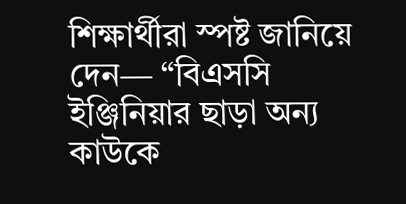শিক্ষার্থীরা স্পষ্ট জানিয়ে দেন— “বিএসসি ইঞ্জিনিয়ার ছাড়া অন্য কাউকে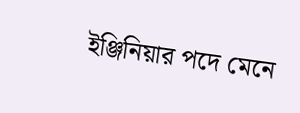ইঞ্জিনিয়ার পদে মেনে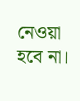নেওয়া হবে না।